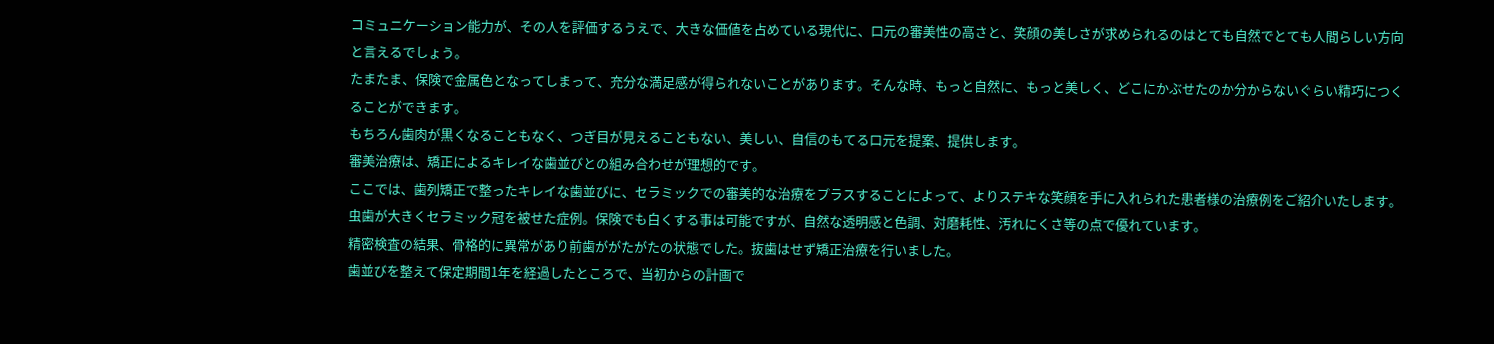コミュニケーション能力が、その人を評価するうえで、大きな価値を占めている現代に、口元の審美性の高さと、笑顔の美しさが求められるのはとても自然でとても人間らしい方向と言えるでしょう。
たまたま、保険で金属色となってしまって、充分な満足感が得られないことがあります。そんな時、もっと自然に、もっと美しく、どこにかぶせたのか分からないぐらい精巧につくることができます。
もちろん歯肉が黒くなることもなく、つぎ目が見えることもない、美しい、自信のもてる口元を提案、提供します。
審美治療は、矯正によるキレイな歯並びとの組み合わせが理想的です。
ここでは、歯列矯正で整ったキレイな歯並びに、セラミックでの審美的な治療をプラスすることによって、よりステキな笑顔を手に入れられた患者様の治療例をご紹介いたします。
虫歯が大きくセラミック冠を被せた症例。保険でも白くする事は可能ですが、自然な透明感と色調、対磨耗性、汚れにくさ等の点で優れています。
精密検査の結果、骨格的に異常があり前歯ががたがたの状態でした。抜歯はせず矯正治療を行いました。
歯並びを整えて保定期間1年を経過したところで、当初からの計画で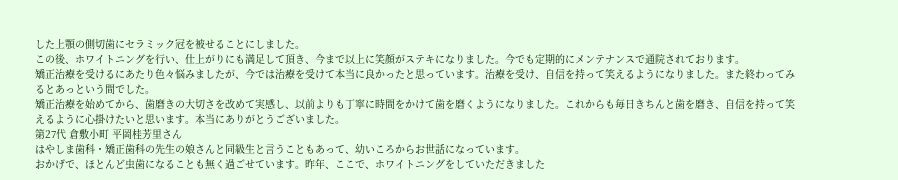した上顎の側切歯にセラミック冠を被せることにしました。
この後、ホワイトニングを行い、仕上がりにも満足して頂き、今まで以上に笑顔がステキになりました。今でも定期的にメンテナンスで通院されております。
矯正治療を受けるにあたり色々悩みましたが、今では治療を受けて本当に良かったと思っています。治療を受け、自信を持って笑えるようになりました。また終わってみるとあっという間でした。
矯正治療を始めてから、歯磨きの大切さを改めて実感し、以前よりも丁寧に時間をかけて歯を磨くようになりました。これからも毎日きちんと歯を磨き、自信を持って笑えるように心掛けたいと思います。本当にありがとうございました。
第27代 倉敷小町 平岡桂芳里さん
はやしま歯科・矯正歯科の先生の娘さんと同級生と言うこともあって、幼いころからお世話になっています。
おかげで、ほとんど虫歯になることも無く過ごせています。昨年、ここで、ホワイトニングをしていただきました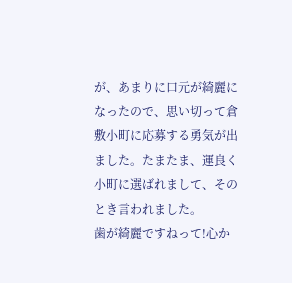が、あまりに口元が綺麗になったので、思い切って倉敷小町に応募する勇気が出ました。たまたま、運良く小町に選ばれまして、そのとき言われました。
歯が綺麗ですねって!心か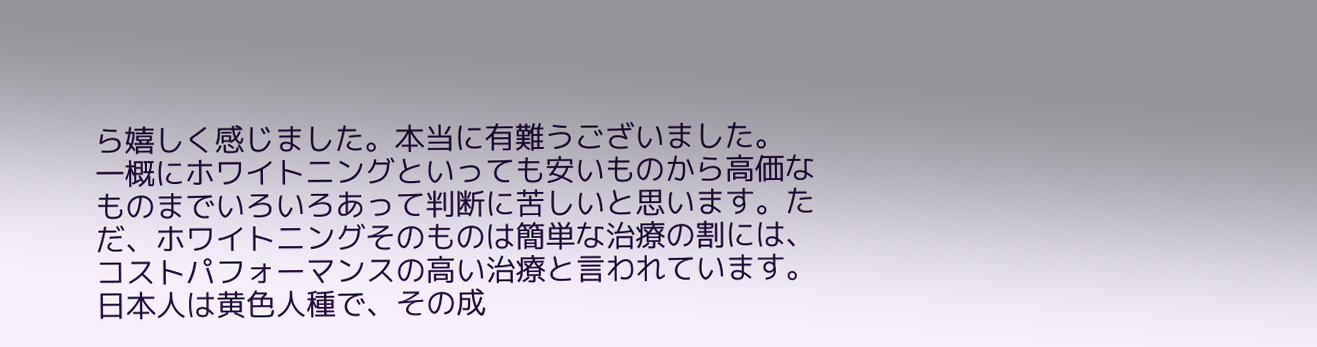ら嬉しく感じました。本当に有難うございました。
一概にホワイトニングといっても安いものから高価なものまでいろいろあって判断に苦しいと思います。ただ、ホワイトニングそのものは簡単な治療の割には、コストパフォーマンスの高い治療と言われています。
日本人は黄色人種で、その成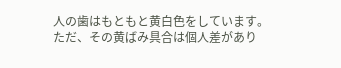人の歯はもともと黄白色をしています。
ただ、その黄ばみ具合は個人差があり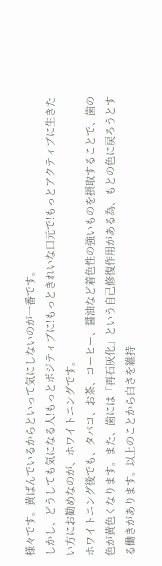様々です。黄ばんでいるからといって気にしないのが一番です。
しかし、どうしても気になる人!もっとポジティブに!もっときれいな口元で!もっとアクティブに生きたい方にお勧めなのが、ホワイトニングです。
ホワイトニング後でも、タバコ、お茶、コーヒー、醤油など着色性の強いものを摂取することで、歯の色が黄色くなります。また、歯には「再石灰化」という自己修復作用がある為、もとの色に戻ろうとする働きがあります。以上のことから白さを維持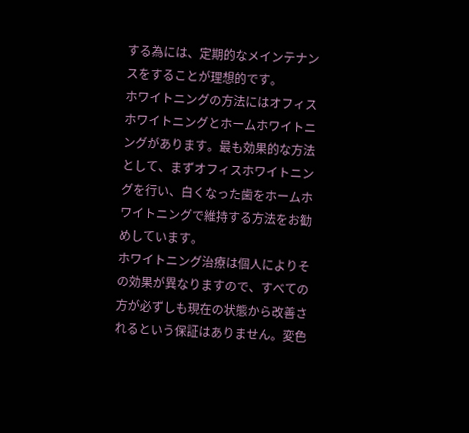する為には、定期的なメインテナンスをすることが理想的です。
ホワイトニングの方法にはオフィスホワイトニングとホームホワイトニングがあります。最も効果的な方法として、まずオフィスホワイトニングを行い、白くなった歯をホームホワイトニングで維持する方法をお勧めしています。
ホワイトニング治療は個人によりその効果が異なりますので、すべての方が必ずしも現在の状態から改善されるという保証はありません。変色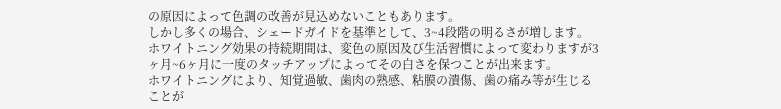の原因によって色調の改善が見込めないこともあります。
しかし多くの場合、シェードガイドを基準として、3~4段階の明るさが増します。
ホワイトニング効果の持続期間は、変色の原因及び生活習慣によって変わりますが3ヶ月~6ヶ月に一度のタッチアップによってその白さを保つことが出来ます。
ホワイトニングにより、知覚過敏、歯肉の熟感、粘膜の潰傷、歯の痛み等が生じることが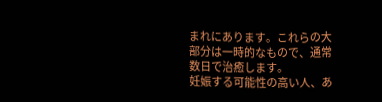まれにあります。これらの大部分は一時的なもので、通常数日で治癒します。
妊娠する可能性の高い人、あ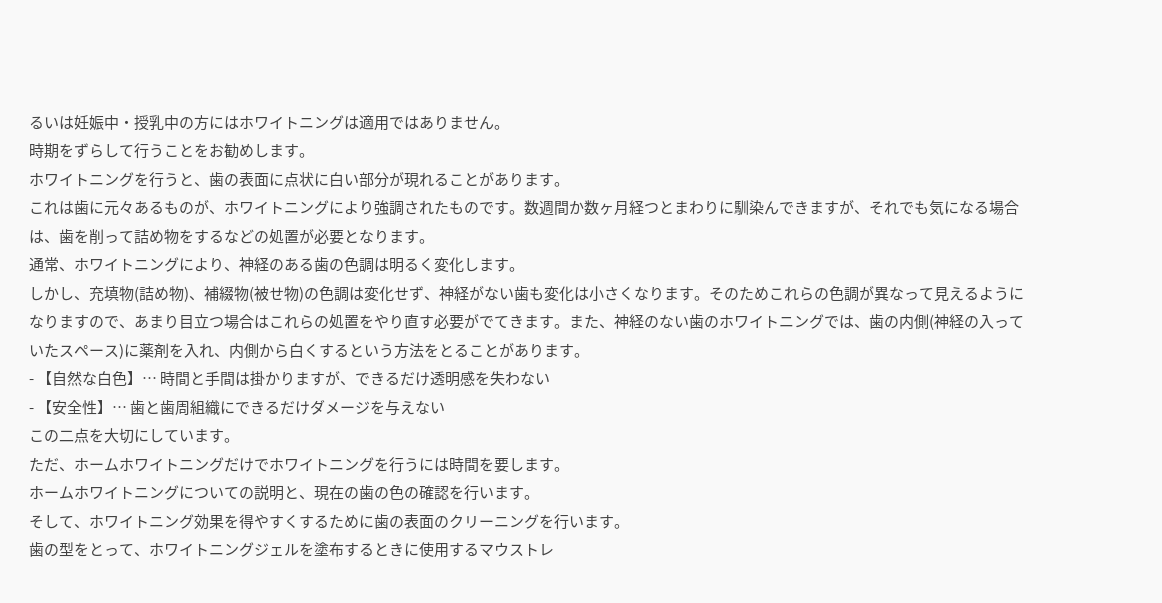るいは妊娠中・授乳中の方にはホワイトニングは適用ではありません。
時期をずらして行うことをお勧めします。
ホワイトニングを行うと、歯の表面に点状に白い部分が現れることがあります。
これは歯に元々あるものが、ホワイトニングにより強調されたものです。数週間か数ヶ月経つとまわりに馴染んできますが、それでも気になる場合は、歯を削って詰め物をするなどの処置が必要となります。
通常、ホワイトニングにより、神経のある歯の色調は明るく変化します。
しかし、充填物(詰め物)、補綴物(被せ物)の色調は変化せず、神経がない歯も変化は小さくなります。そのためこれらの色調が異なって見えるようになりますので、あまり目立つ場合はこれらの処置をやり直す必要がでてきます。また、神経のない歯のホワイトニングでは、歯の内側(神経の入っていたスペース)に薬剤を入れ、内側から白くするという方法をとることがあります。
- 【自然な白色】… 時間と手間は掛かりますが、できるだけ透明感を失わない
- 【安全性】… 歯と歯周組織にできるだけダメージを与えない
この二点を大切にしています。
ただ、ホームホワイトニングだけでホワイトニングを行うには時間を要します。
ホームホワイトニングについての説明と、現在の歯の色の確認を行います。
そして、ホワイトニング効果を得やすくするために歯の表面のクリーニングを行います。
歯の型をとって、ホワイトニングジェルを塗布するときに使用するマウストレ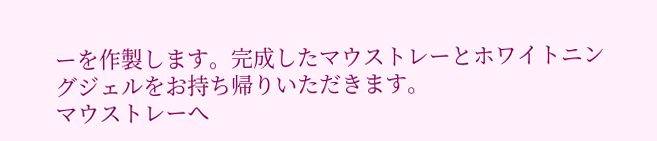ーを作製します。完成したマウストレーとホワイトニングジェルをお持ち帰りいただきます。
マウストレーへ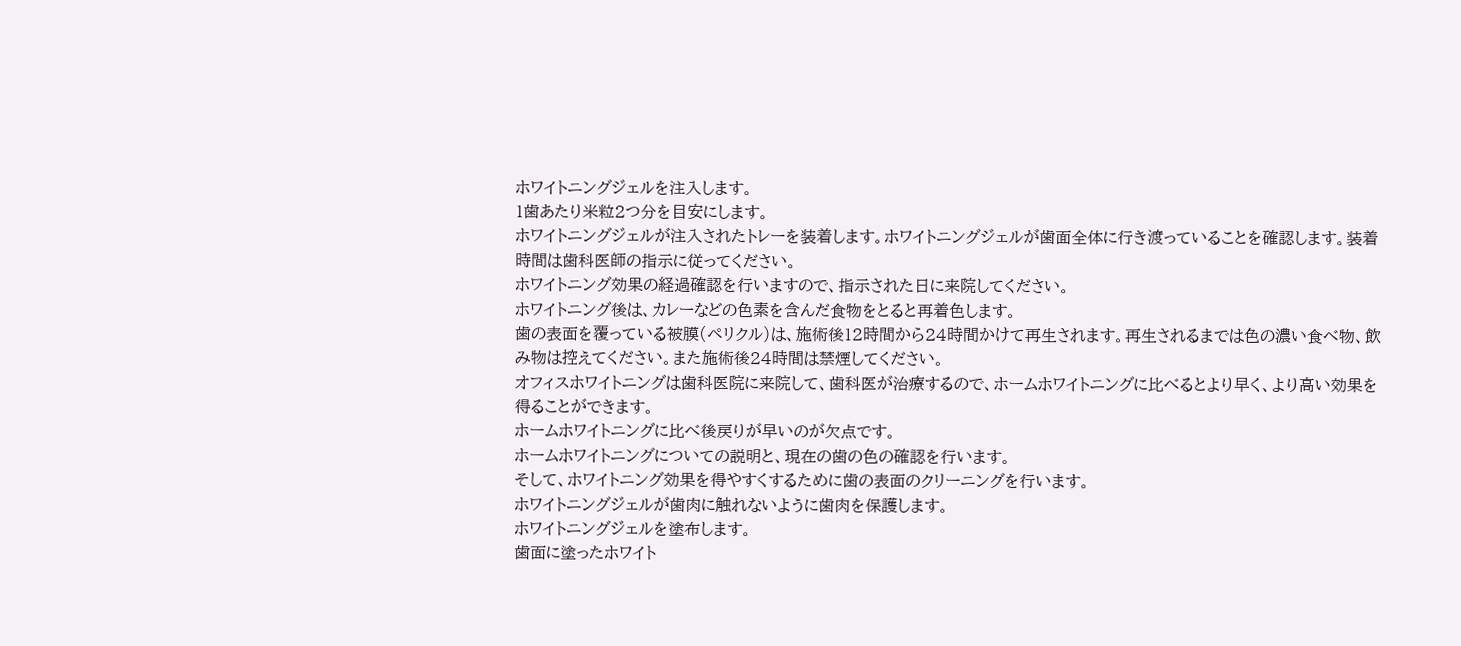ホワイトニングジェルを注入します。
1歯あたり米粒2つ分を目安にします。
ホワイトニングジェルが注入されたトレーを装着します。ホワイトニングジェルが歯面全体に行き渡っていることを確認します。装着時間は歯科医師の指示に従ってください。
ホワイトニング効果の経過確認を行いますので、指示された日に来院してください。
ホワイトニング後は、カレーなどの色素を含んだ食物をとると再着色します。
歯の表面を覆っている被膜(ペリクル)は、施術後12時間から24時間かけて再生されます。再生されるまでは色の濃い食べ物、飲み物は控えてください。また施術後24時間は禁煙してください。
オフィスホワイトニングは歯科医院に来院して、歯科医が治療するので、ホームホワイトニングに比べるとより早く、より高い効果を得ることができます。
ホームホワイトニングに比べ後戻りが早いのが欠点です。
ホームホワイトニングについての説明と、現在の歯の色の確認を行います。
そして、ホワイトニング効果を得やすくするために歯の表面のクリーニングを行います。
ホワイトニングジェルが歯肉に触れないように歯肉を保護します。
ホワイトニングジェルを塗布します。
歯面に塗ったホワイト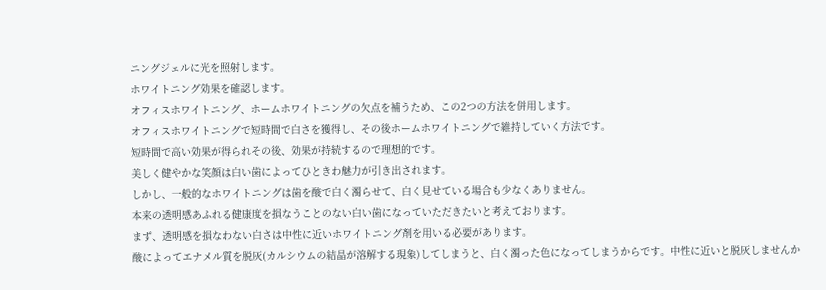ニングジェルに光を照射します。
ホワイトニング効果を確認します。
オフィスホワイトニング、ホームホワイトニングの欠点を補うため、この2つの方法を併用します。
オフィスホワイトニングで短時間で白さを獲得し、その後ホームホワイトニングで維持していく方法です。
短時間で高い効果が得られその後、効果が持続するので理想的です。
美しく健やかな笑顔は白い歯によってひときわ魅力が引き出されます。
しかし、一般的なホワイトニングは歯を酸で白く濁らせて、白く見せている場合も少なくありません。
本来の透明感あふれる健康度を損なうことのない白い歯になっていただきたいと考えております。
まず、透明感を損なわない白さは中性に近いホワイトニング剤を用いる必要があります。
酸によってエナメル質を脱灰(カルシウムの結晶が溶解する現象)してしまうと、白く濁った色になってしまうからです。中性に近いと脱灰しませんか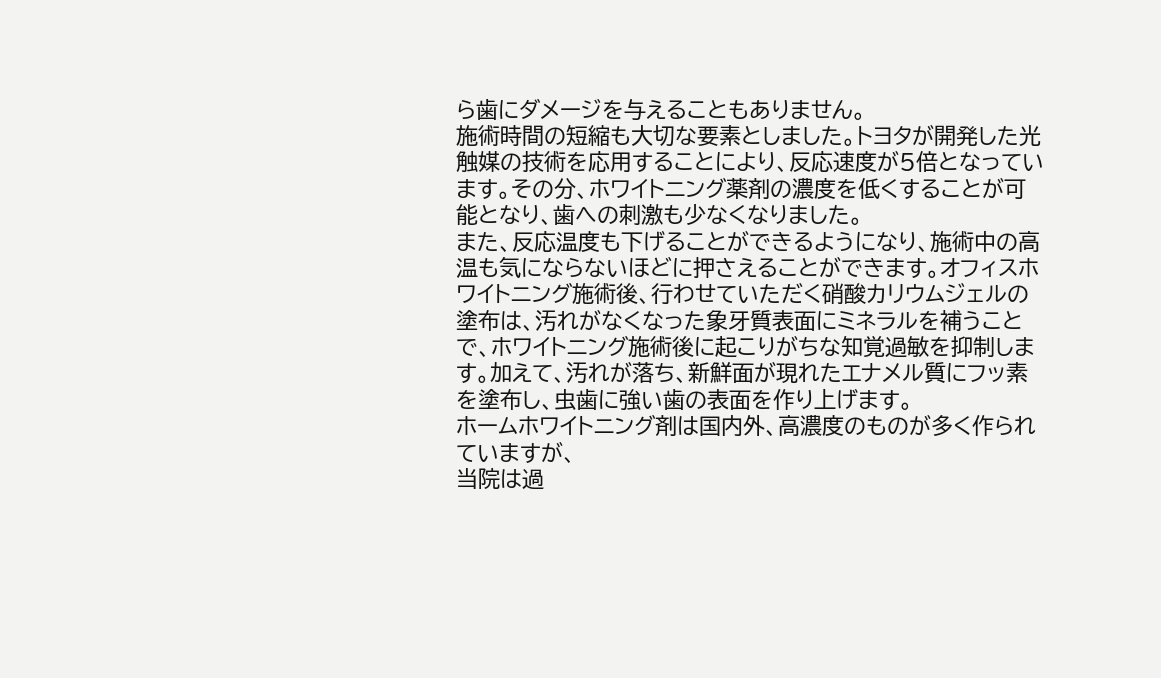ら歯にダメージを与えることもありません。
施術時間の短縮も大切な要素としました。トヨタが開発した光触媒の技術を応用することにより、反応速度が5倍となっています。その分、ホワイトニング薬剤の濃度を低くすることが可能となり、歯への刺激も少なくなりました。
また、反応温度も下げることができるようになり、施術中の高温も気にならないほどに押さえることができます。オフィスホワイトニング施術後、行わせていただく硝酸カリウムジェルの塗布は、汚れがなくなった象牙質表面にミネラルを補うことで、ホワイトニング施術後に起こりがちな知覚過敏を抑制します。加えて、汚れが落ち、新鮮面が現れたエナメル質にフッ素を塗布し、虫歯に強い歯の表面を作り上げます。
ホームホワイトニング剤は国内外、高濃度のものが多く作られていますが、
当院は過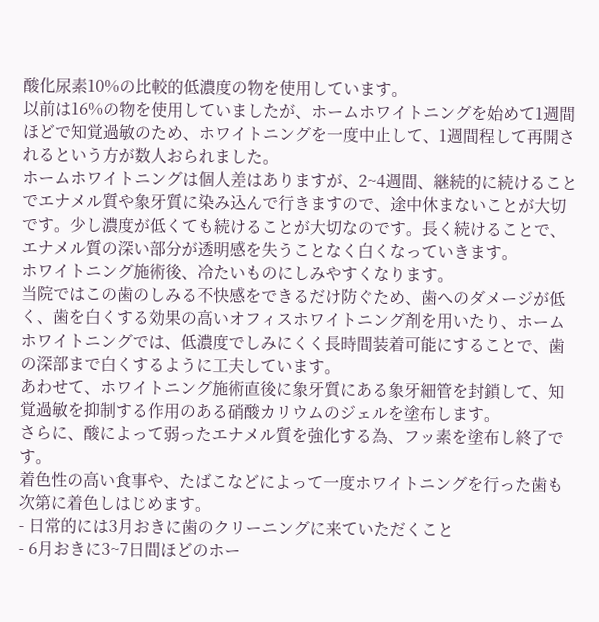酸化尿素10%の比較的低濃度の物を使用しています。
以前は16%の物を使用していましたが、ホームホワイトニングを始めて1週間ほどで知覚過敏のため、ホワイトニングを一度中止して、1週間程して再開されるという方が数人おられました。
ホームホワイトニングは個人差はありますが、2~4週間、継続的に続けることでエナメル質や象牙質に染み込んで行きますので、途中休まないことが大切です。少し濃度が低くても続けることが大切なのです。長く続けることで、エナメル質の深い部分が透明感を失うことなく白くなっていきます。
ホワイトニング施術後、冷たいものにしみやすくなります。
当院ではこの歯のしみる不快感をできるだけ防ぐため、歯へのダメージが低く、歯を白くする効果の高いオフィスホワイトニング剤を用いたり、ホームホワイトニングでは、低濃度でしみにくく長時間装着可能にすることで、歯の深部まで白くするように工夫しています。
あわせて、ホワイトニング施術直後に象牙質にある象牙細管を封鎖して、知覚過敏を抑制する作用のある硝酸カリウムのジェルを塗布します。
さらに、酸によって弱ったエナメル質を強化する為、フッ素を塗布し終了です。
着色性の高い食事や、たばこなどによって一度ホワイトニングを行った歯も次第に着色しはじめます。
- 日常的には3月おきに歯のクリーニングに来ていただくこと
- 6月おきに3~7日間ほどのホー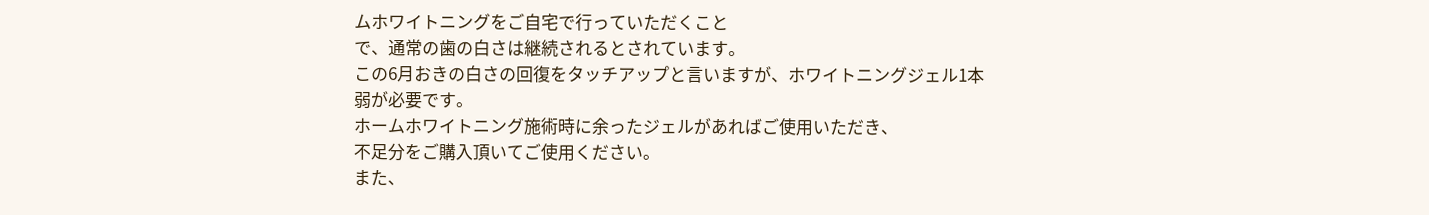ムホワイトニングをご自宅で行っていただくこと
で、通常の歯の白さは継続されるとされています。
この6月おきの白さの回復をタッチアップと言いますが、ホワイトニングジェル1本弱が必要です。
ホームホワイトニング施術時に余ったジェルがあればご使用いただき、
不足分をご購入頂いてご使用ください。
また、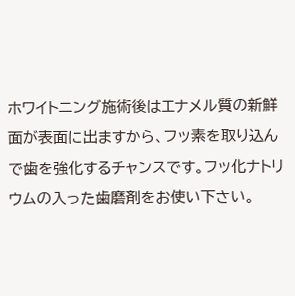ホワイトニング施術後はエナメル質の新鮮面が表面に出ますから、フッ素を取り込んで歯を強化するチャンスです。フッ化ナトリウムの入った歯磨剤をお使い下さい。